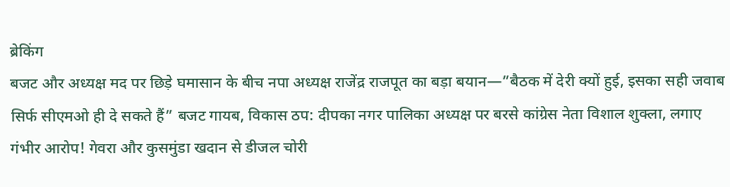ब्रेकिंग
बजट और अध्यक्ष मद पर छिड़े घमासान के बीच नपा अध्यक्ष राजेंद्र राजपूत का बड़ा बयान—”बैठक में देरी क्यों हुई, इसका सही जवाब सिर्फ सीएमओ ही दे सकते हैं” बजट गायब, विकास ठप: दीपका नगर पालिका अध्यक्ष पर बरसे कांग्रेस नेता विशाल शुक्ला, लगाए गंभीर आरोप! गेवरा और कुसमुंडा खदान से डीजल चोरी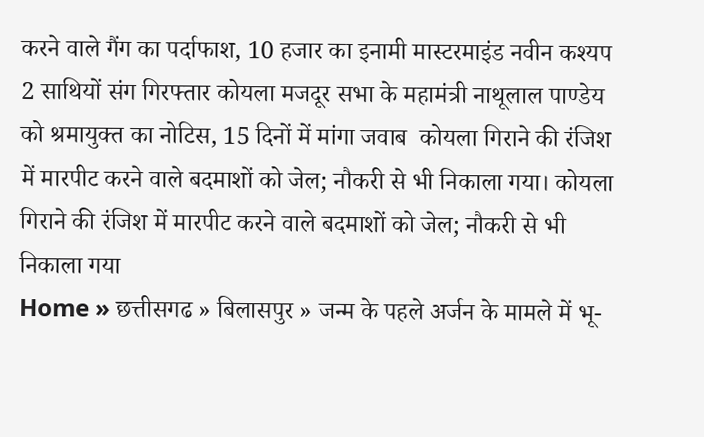करने वाले गैंग का पर्दाफाश, 10 हजार का इनामी मास्टरमाइंड नवीन कश्यप 2 साथियों संग गिरफ्तार कोयला मजदूर सभा के महामंत्री नाथूलाल पाण्डेय को श्रमायुक्त का नोटिस, 15 दिनों में मांगा जवाब  कोयला गिराने की रंजिश में मारपीट करने वाले बदमाशों को जेल; नौकरी से भी निकाला गया। कोयला गिराने की रंजिश में मारपीट करने वाले बदमाशों को जेल; नौकरी से भी निकाला गया
Home » छत्तीसगढ » बिलासपुर » जन्म के पहले अर्जन के मामले में भू-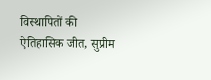विस्थापितों की ऐतिहासिक जीत, सुप्रीम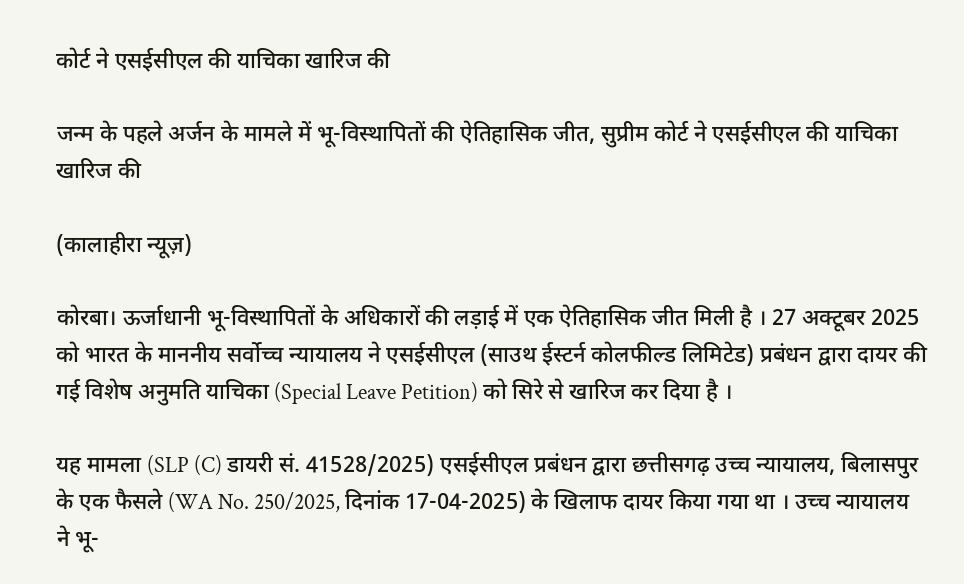कोर्ट ने एसईसीएल की याचिका खारिज की

जन्म के पहले अर्जन के मामले में भू-विस्थापितों की ऐतिहासिक जीत, सुप्रीम कोर्ट ने एसईसीएल की याचिका खारिज की

(कालाहीरा न्यूज़)

कोरबा। ऊर्जाधानी भू-विस्थापितों के अधिकारों की लड़ाई में एक ऐतिहासिक जीत मिली है । 27 अक्टूबर 2025 को भारत के माननीय सर्वोच्च न्यायालय ने एसईसीएल (साउथ ईस्टर्न कोलफील्ड लिमिटेड) प्रबंधन द्वारा दायर की गई विशेष अनुमति याचिका (Special Leave Petition) को सिरे से खारिज कर दिया है ।

यह मामला (SLP (C) डायरी सं. 41528/2025) एसईसीएल प्रबंधन द्वारा छत्तीसगढ़ उच्च न्यायालय, बिलासपुर के एक फैसले (WA No. 250/2025, दिनांक 17-04-2025) के खिलाफ दायर किया गया था । उच्च न्यायालय ने भू-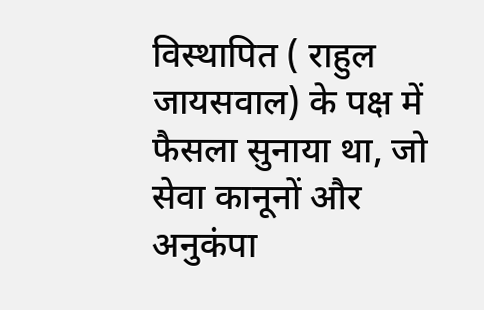विस्थापित ( राहुल जायसवाल) के पक्ष में फैसला सुनाया था, जो सेवा कानूनों और अनुकंपा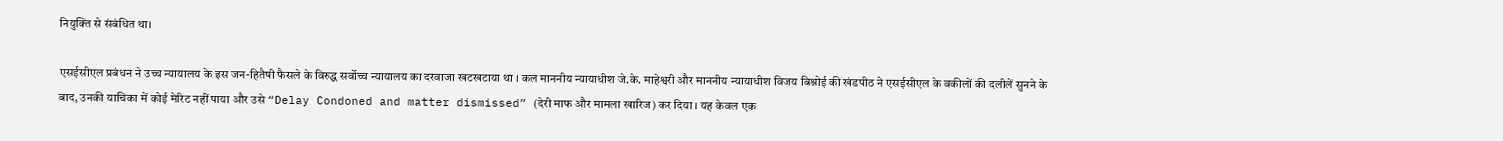नियुक्ति से संबंधित था।

एसईसीएल प्रबंधन ने उच्च न्यायालय के इस जन-हितैषी फैसले के विरुद्ध सर्वोच्च न्यायालय का दरवाजा खटखटाया था । कल माननीय न्यायाधीश जे.के. माहेश्वरी और माननीय न्यायाधीश विजय बिश्नोई की खंडपीठ ने एसईसीएल के वकीलों की दलीलें सुनने के बाद, उनकी याचिका में कोई मेरिट नहीं पाया और उसे “Delay Condoned and matter dismissed” (देरी माफ और मामला खारिज) कर दिया । यह केवल एक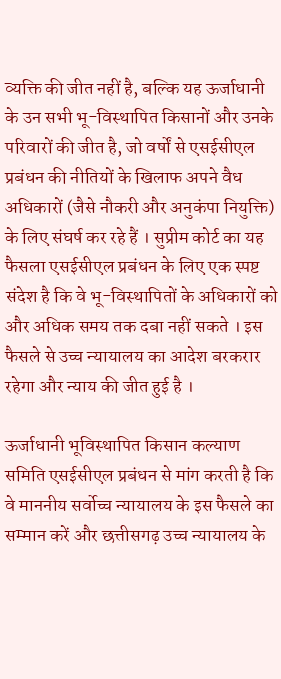व्यक्ति की जीत नहीं है, बल्कि यह ऊर्जाधानी के उन सभी भू-विस्थापित किसानों और उनके परिवारों की जीत है, जो वर्षों से एसईसीएल प्रबंधन की नीतियों के खिलाफ अपने वैध अधिकारों (जैसे नौकरी और अनुकंपा नियुक्ति) के लिए संघर्ष कर रहे हैं । सुप्रीम कोर्ट का यह फैसला एसईसीएल प्रबंधन के लिए एक स्पष्ट संदेश है कि वे भू-विस्थापितों के अधिकारों को और अधिक समय तक दबा नहीं सकते । इस फैसले से उच्च न्यायालय का आदेश बरकरार रहेगा और न्याय की जीत हुई है ।

ऊर्जाधानी भूविस्थापित किसान कल्याण समिति एसईसीएल प्रबंधन से मांग करती है कि वे माननीय सर्वोच्च न्यायालय के इस फैसले का सम्मान करें और छत्तीसगढ़ उच्च न्यायालय के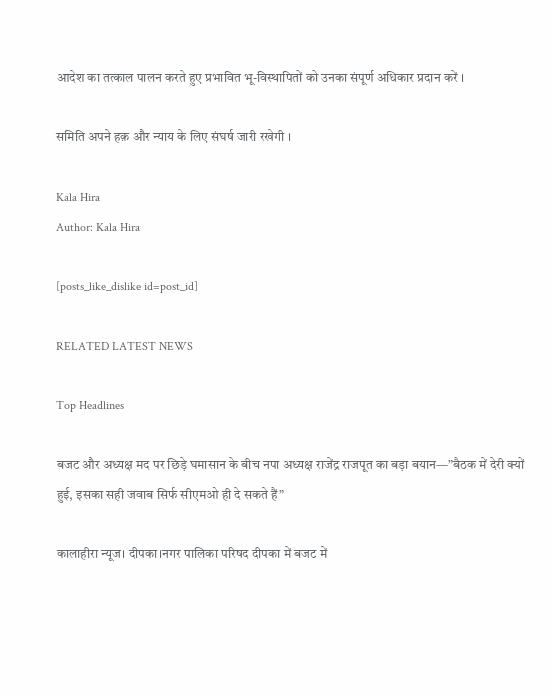आदेश का तत्काल पालन करते हुए प्रभावित भू-विस्थापितों को उनका संपूर्ण अधिकार प्रदान करें ।

समिति अपने हक़ और न्याय के लिए संघर्ष जारी रखेगी ।

Kala Hira
Author: Kala Hira

[posts_like_dislike id=post_id]

RELATED LATEST NEWS

Top Headlines

बजट और अध्यक्ष मद पर छिड़े घमासान के बीच नपा अध्यक्ष राजेंद्र राजपूत का बड़ा बयान—”बैठक में देरी क्यों हुई, इसका सही जवाब सिर्फ सीएमओ ही दे सकते हैं”

कालाहीरा न्यूज। दीपका।नगर पालिका परिषद दीपका में बजट में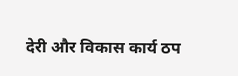देरी और विकास कार्य ठप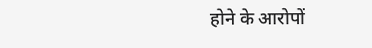होने के आरोपों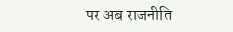पर अब राजनीति